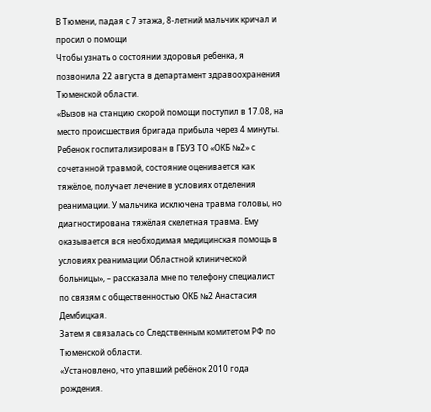В Тюмени, падая с 7 этажа, 8-летний мальчик кричал и просил о помощи
Чтобы узнать о состоянии здоровья ребенка, я позвонила 22 августа в департамент здравоохранения Тюменской области.
«Вызов на станцию скорой помощи поступил в 17.08, на место происшествия бригада прибыла через 4 минуты. Ребенок госпитализирован в ГБУЗ ТО «ОКБ №2» с сочетанной травмой, состояние оценивается как тяжёлое, получает лечение в условиях отделения реанимации. У мальчика исключена травма головы, но диагностирована тяжёлая скелетная травма. Ему оказывается вся необходимая медицинская помощь в условиях реанимации Областной клинической больницы», – рассказала мне по телефону специалист по связям с общественностью ОКБ №2 Анастасия Дембицкая.
Затем я связалась со Следственным комитетом РФ по Тюменской области.
«Установлено, что упавший ребёнок 2010 года рождения.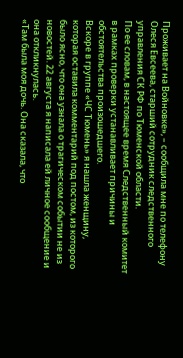Проживает на Войновке», – сообщила мне по телефону Олеся Евсеева, старший сотрудник следственного управления СК РФ по Тюменской области.
По ее словам, в настоящее время Следственный комитет в рамках проверки устанавливает причины и обстоятельства произошедшего.
Вскоре в группе «ЧС Тюмень» я нашла женщину, которая оставила комментарий под постом, из которого было ясно, что она узнала о трагическом событии не из новостей. 22 августа я написала ей личное сообщение и она откликнулась.
«Там была моя дочь. Она сказала, что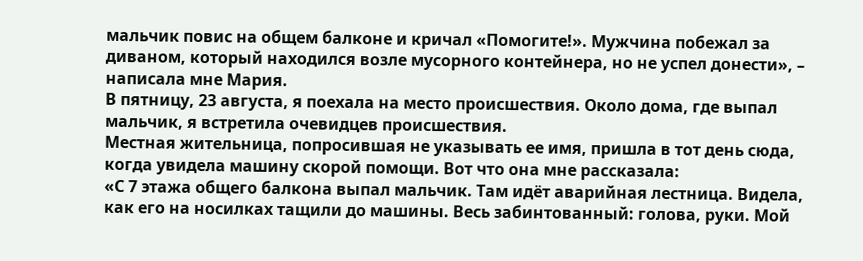мальчик повис на общем балконе и кричал «Помогите!». Мужчина побежал за диваном, который находился возле мусорного контейнера, но не успел донести», – написала мне Мария.
В пятницу, 23 августа, я поехала на место происшествия. Около дома, где выпал мальчик, я встретила очевидцев происшествия.
Местная жительница, попросившая не указывать ее имя, пришла в тот день сюда, когда увидела машину скорой помощи. Вот что она мне рассказала:
«С 7 этажа общего балкона выпал мальчик. Там идёт аварийная лестница. Видела, как его на носилках тащили до машины. Весь забинтованный: голова, руки. Мой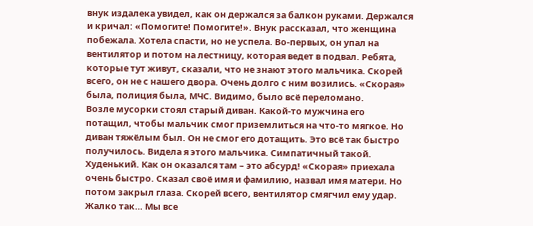внук издалека увидел, как он держался за балкон руками. Держался и кричал: «Помогите! Помогите!». Внук рассказал, что женщина побежала. Хотела спасти, но не успела. Во-первых, он упал на вентилятор и потом на лестницу, которая ведет в подвал. Ребята, которые тут живут, сказали, что не знают этого мальчика. Скорей всего, он не с нашего двора. Очень долго с ним возились. «Скорая» была, полиция была, МЧС. Видимо, было всё переломано.
Возле мусорки стоял старый диван. Какой-то мужчина его потащил, чтобы мальчик смог приземлиться на что-то мягкое. Но диван тяжёлым был. Он не смог его дотащить. Это всё так быстро получилось. Видела я этого мальчика. Симпатичный такой. Худенький. Как он оказался там – это абсурд! «Скорая» приехала очень быстро. Сказал своё имя и фамилию, назвал имя матери. Но потом закрыл глаза. Скорей всего, вентилятор смягчил ему удар. Жалко так… Мы все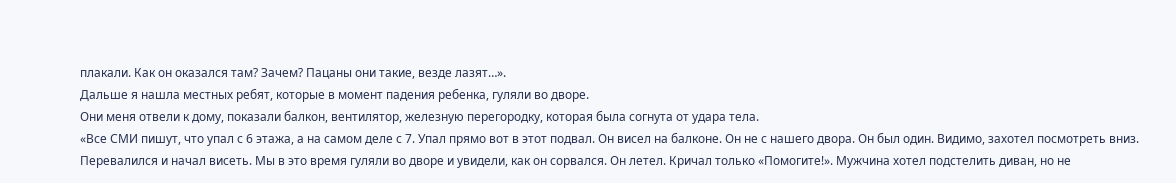плакали. Как он оказался там? Зачем? Пацаны они такие, везде лазят…».
Дальше я нашла местных ребят, которые в момент падения ребенка, гуляли во дворе.
Они меня отвели к дому, показали балкон, вентилятор, железную перегородку, которая была согнута от удара тела.
«Все СМИ пишут, что упал с 6 этажа, а на самом деле с 7. Упал прямо вот в этот подвал. Он висел на балконе. Он не с нашего двора. Он был один. Видимо, захотел посмотреть вниз. Перевалился и начал висеть. Мы в это время гуляли во дворе и увидели, как он сорвался. Он летел. Кричал только «Помогите!». Мужчина хотел подстелить диван, но не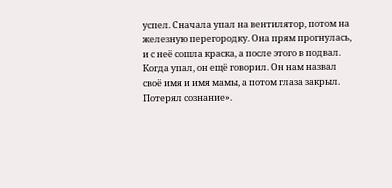успел. Сначала упал на вентилятор, потом на железную перегородку. Она прям прогнулась, и с неё сошла краска, а после этого в подвал. Когда упал, он ещё говорил. Он нам назвал своё имя и имя мамы, а потом глаза закрыл. Потерял сознание».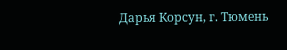Дарья Корсун, г. Тюмень